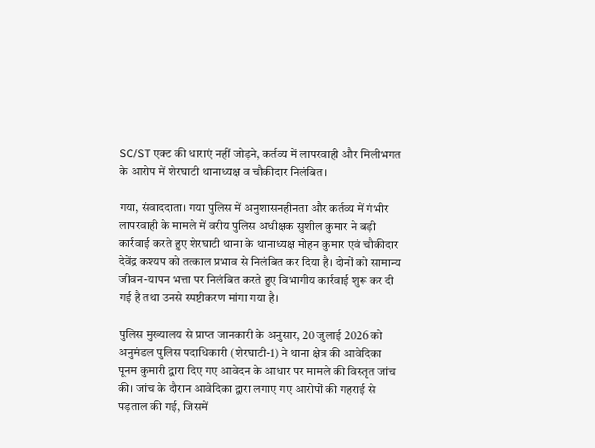SC/ST एक्ट की धाराएं नहीं जोड़ने, कर्तव्य में लापरवाही और मिलीभगत के आरोप में शेरघाटी थानाध्यक्ष व चौकीदार निलंबित।

गया, संवाददाता। गया पुलिस में अनुशासनहीनता और कर्तव्य में गंभीर लापरवाही के मामले में वरीय पुलिस अधीक्षक सुशील कुमार ने बड़ी कार्रवाई करते हुए शेरघाटी थाना के थानाध्यक्ष मोहन कुमार एवं चौकीदार देवेंद्र कश्यप को तत्काल प्रभाव से निलंबित कर दिया है। दोनों को सामान्य जीवन-यापन भत्ता पर निलंबित करते हुए विभागीय कार्रवाई शुरू कर दी गई है तथा उनसे स्पष्टीकरण मांगा गया है।

पुलिस मुख्यालय से प्राप्त जानकारी के अनुसार, 20 जुलाई 2026 को अनुमंडल पुलिस पदाधिकारी (शेरघाटी-1) ने थाना क्षेत्र की आवेदिका पूनम कुमारी द्वारा दिए गए आवेदन के आधार पर मामले की विस्तृत जांच की। जांच के दौरान आवेदिका द्वारा लगाए गए आरोपों की गहराई से पड़ताल की गई, जिसमें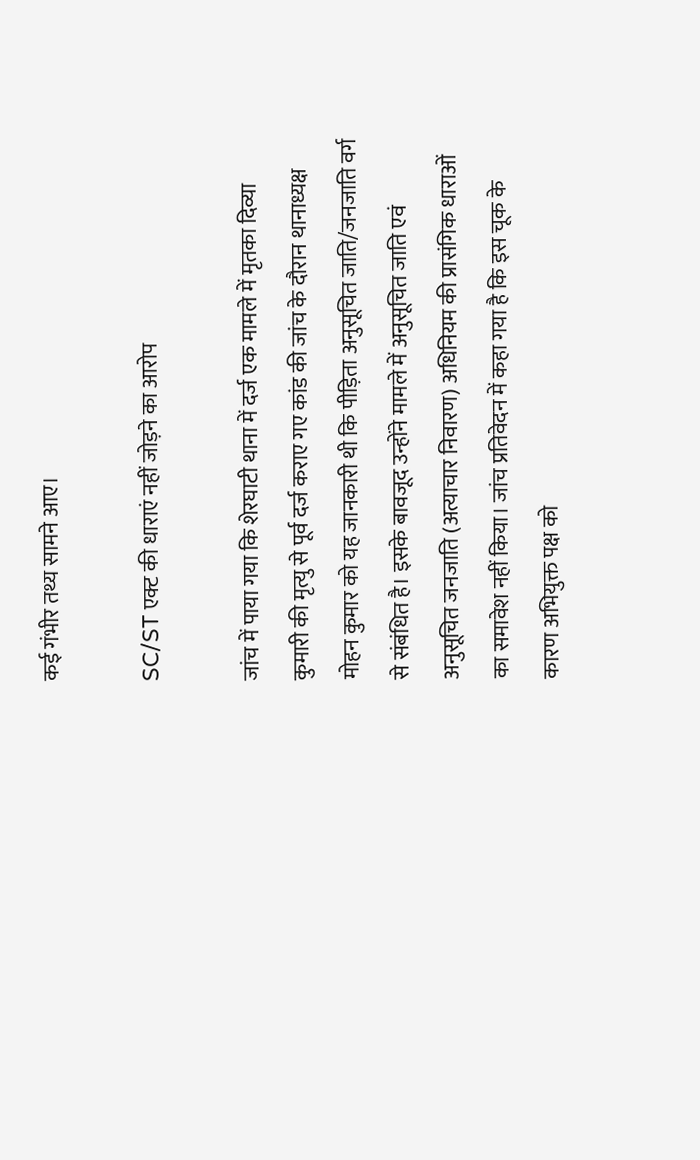कई गंभीर तथ्य सामने आए।

SC/ST एक्ट की धाराएं नहीं जोड़ने का आरोप

जांच में पाया गया कि शेरघाटी थाना में दर्ज एक मामले में मृतका दिव्या कुमारी की मृत्यु से पूर्व दर्ज कराए गए कांड की जांच के दौरान थानाध्यक्ष मोहन कुमार को यह जानकारी थी कि पीड़िता अनुसूचित जाति/जनजाति वर्ग से संबंधित है। इसके बावजूद उन्होंने मामले में अनुसूचित जाति एवं अनुसूचित जनजाति (अत्याचार निवारण) अधिनियम की प्रासंगिक धाराओं का समावेश नहीं किया। जांच प्रतिवेदन में कहा गया है कि इस चूक के कारण अभियुक्त पक्ष को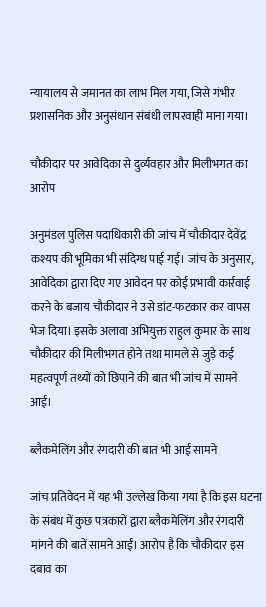न्यायालय से जमानत का लाभ मिल गया, जिसे गंभीर प्रशासनिक और अनुसंधान संबंधी लापरवाही माना गया।

चौकीदार पर आवेदिका से दुर्व्यवहार और मिलीभगत का आरोप

अनुमंडल पुलिस पदाधिकारी की जांच में चौकीदार देवेंद्र कश्यप की भूमिका भी संदिग्ध पाई गई। जांच के अनुसार, आवेदिका द्वारा दिए गए आवेदन पर कोई प्रभावी कार्रवाई करने के बजाय चौकीदार ने उसे डांट-फटकार कर वापस भेज दिया। इसके अलावा अभियुक्त राहुल कुमार के साथ चौकीदार की मिलीभगत होने तथा मामले से जुड़े कई महत्वपूर्ण तथ्यों को छिपाने की बात भी जांच में सामने आई।

ब्लैकमेलिंग और रंगदारी की बात भी आई सामने

जांच प्रतिवेदन में यह भी उल्लेख किया गया है कि इस घटना के संबंध में कुछ पत्रकारों द्वारा ब्लैकमेलिंग और रंगदारी मांगने की बातें सामने आईं। आरोप है कि चौकीदार इस दबाव का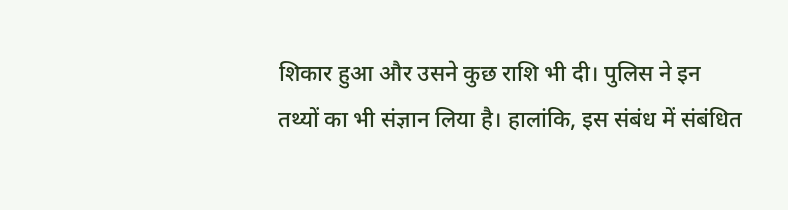शिकार हुआ और उसने कुछ राशि भी दी। पुलिस ने इन तथ्यों का भी संज्ञान लिया है। हालांकि, इस संबंध में संबंधित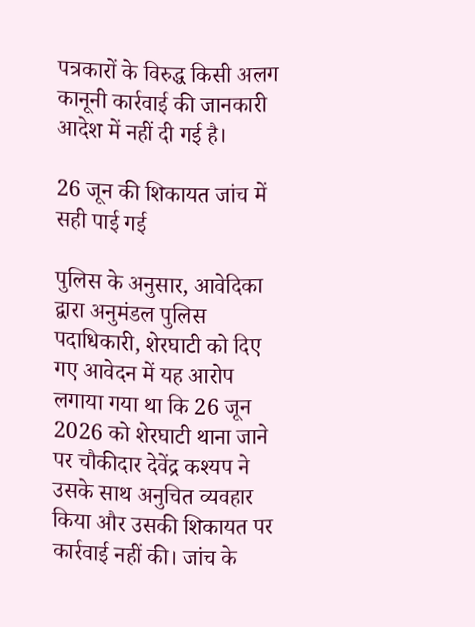पत्रकारों के विरुद्ध किसी अलग कानूनी कार्रवाई की जानकारी आदेश में नहीं दी गई है।

26 जून की शिकायत जांच में सही पाई गई

पुलिस के अनुसार, आवेदिका द्वारा अनुमंडल पुलिस पदाधिकारी, शेरघाटी को दिए गए आवेदन में यह आरोप लगाया गया था कि 26 जून 2026 को शेरघाटी थाना जाने पर चौकीदार देवेंद्र कश्यप ने उसके साथ अनुचित व्यवहार किया और उसकी शिकायत पर कार्रवाई नहीं की। जांच के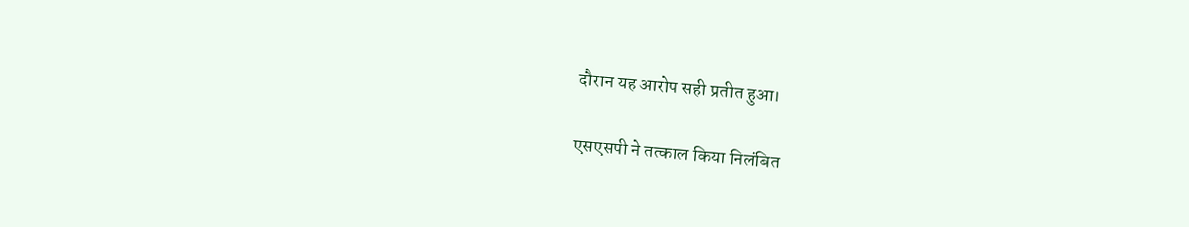दौरान यह आरोप सही प्रतीत हुआ।

एसएसपी ने तत्काल किया निलंबित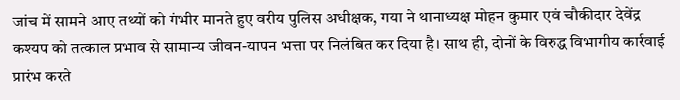जांच में सामने आए तथ्यों को गंभीर मानते हुए वरीय पुलिस अधीक्षक, गया ने थानाध्यक्ष मोहन कुमार एवं चौकीदार देवेंद्र कश्यप को तत्काल प्रभाव से सामान्य जीवन-यापन भत्ता पर निलंबित कर दिया है। साथ ही, दोनों के विरुद्ध विभागीय कार्रवाई प्रारंभ करते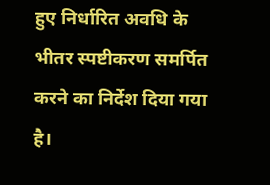हुए निर्धारित अवधि के भीतर स्पष्टीकरण समर्पित करने का निर्देश दिया गया है।